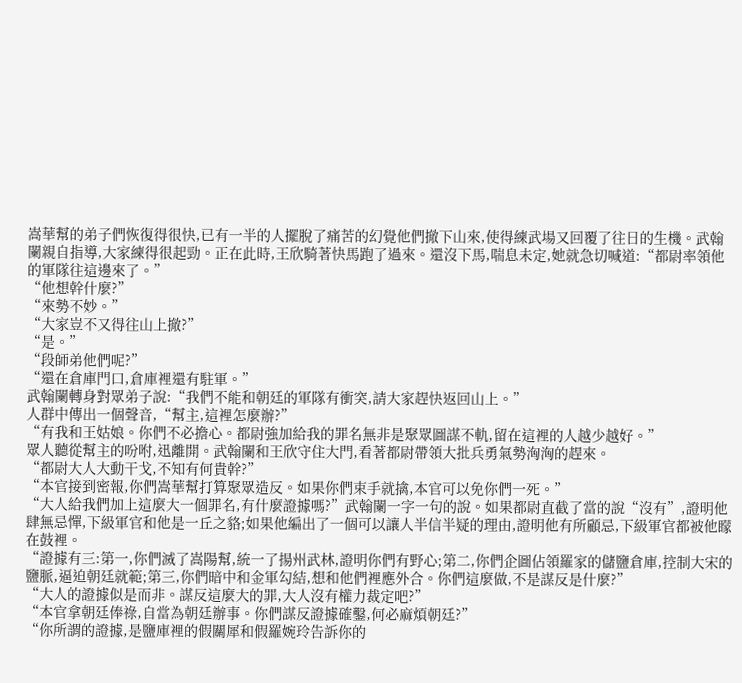嵩華幫的弟子們恢復得很快,已有一半的人擺脫了痛苦的幻覺他們撤下山來,使得練武場又回覆了往日的生機。武翰闌親自指導,大家練得很起勁。正在此時,王欣騎著快馬跑了過來。還沒下馬,喘息未定,她就急切喊道:“都尉率領他的軍隊往這邊來了。”
“他想幹什麼?”
“來勢不妙。”
“大家豈不又得往山上撤?”
“是。”
“段師弟他們呢?”
“還在倉庫門口,倉庫裡還有駐軍。”
武翰闌轉身對眾弟子說:“我們不能和朝廷的軍隊有衝突,請大家趕快返回山上。”
人群中傳出一個聲音,“幫主,這裡怎麼辦?”
“有我和王姑娘。你們不必擔心。都尉強加給我的罪名無非是聚眾圖謀不軌,留在這裡的人越少越好。”
眾人聽從幫主的吩咐,迅離開。武翰闌和王欣守住大門,看著都尉帶領大批兵勇氣勢洶洶的趕來。
“都尉大人大動干戈,不知有何貴幹?”
“本官接到密報,你們嵩華幫打算聚眾造反。如果你們束手就擒,本官可以免你們一死。”
“大人給我們加上這麼大一個罪名,有什麼證據嗎?”武翰闌一字一句的說。如果都尉直截了當的說“沒有”,證明他肆無忌憚,下級軍官和他是一丘之貉;如果他編出了一個可以讓人半信半疑的理由,證明他有所顧忌,下級軍官都被他矇在鼓裡。
“證據有三:第一,你們滅了嵩陽幫,統一了揚州武林,證明你們有野心;第二,你們企圖佔領羅家的儲鹽倉庫,控制大宋的鹽脈,逼迫朝廷就範;第三,你們暗中和金軍勾結,想和他們裡應外合。你們這麼做,不是謀反是什麼?”
“大人的證據似是而非。謀反這麼大的罪,大人沒有權力裁定吧?”
“本官拿朝廷俸祿,自當為朝廷辦事。你們謀反證據確鑿,何必麻煩朝廷?”
“你所謂的證據,是鹽庫裡的假關犀和假羅婉玲告訴你的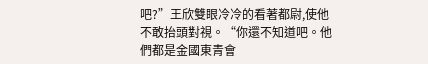吧?”王欣雙眼冷冷的看著都尉,使他不敢抬頭對視。“你還不知道吧。他們都是金國東青會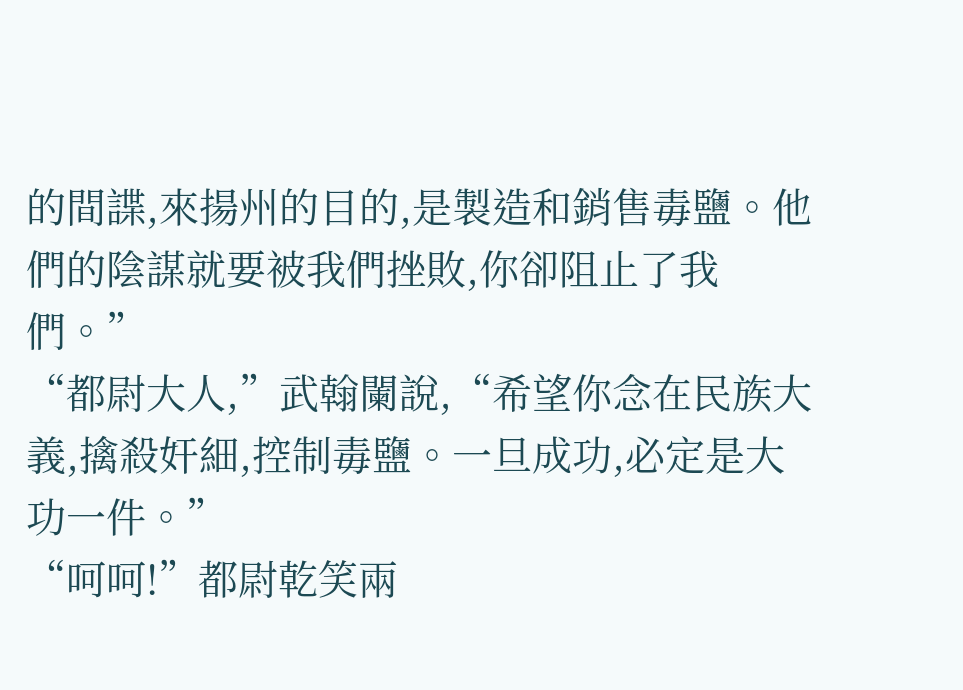的間諜,來揚州的目的,是製造和銷售毒鹽。他們的陰謀就要被我們挫敗,你卻阻止了我們。”
“都尉大人,”武翰闌說,“希望你念在民族大義,擒殺奸細,控制毒鹽。一旦成功,必定是大功一件。”
“呵呵!”都尉乾笑兩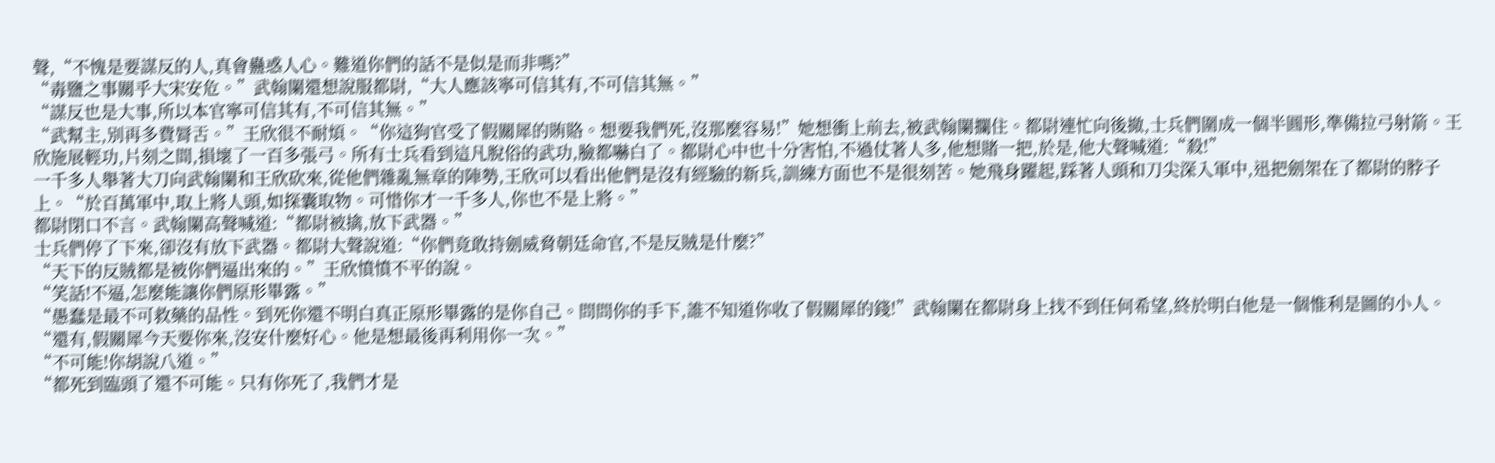聲,“不愧是要謀反的人,真會蠱惑人心。難道你們的話不是似是而非嗎?”
“毒鹽之事關乎大宋安危。”武翰闌還想說服都尉,“大人應該寧可信其有,不可信其無。”
“謀反也是大事,所以本官寧可信其有,不可信其無。”
“武幫主,別再多費脣舌。”王欣很不耐煩。“你這狗官受了假關犀的賄賂。想要我們死,沒那麼容易!”她想衝上前去,被武翰闌攔住。都尉連忙向後撤,士兵們圍成一個半圓形,準備拉弓射箭。王欣施展輕功,片刻之間,損壞了一百多張弓。所有士兵看到這凡脫俗的武功,臉都嚇白了。都尉心中也十分害怕,不過仗著人多,他想賭一把,於是,他大聲喊道:“殺!”
一千多人舉著大刀向武翰闌和王欣砍來,從他們雜亂無章的陣勢,王欣可以看出他們是沒有經驗的新兵,訓練方面也不是很刻苦。她飛身躍起,踩著人頭和刀尖深入軍中,迅把劍架在了都尉的脖子上。“於百萬軍中,取上將人頭,如探囊取物。可惜你才一千多人,你也不是上將。”
都尉閉口不言。武翰闌高聲喊道:“都尉被擒,放下武器。”
士兵們停了下來,卻沒有放下武器。都尉大聲說道:“你們竟敢持劍威脅朝廷命官,不是反賊是什麼?”
“天下的反賊都是被你們逼出來的。”王欣憤憤不平的說。
“笑話!不逼,怎麼能讓你們原形畢露。”
“愚蠢是最不可救藥的品性。到死你還不明白真正原形畢露的是你自己。問問你的手下,誰不知道你收了假關犀的錢!”武翰闌在都尉身上找不到任何希望,終於明白他是一個惟利是圖的小人。“還有,假關犀今天要你來,沒安什麼好心。他是想最後再利用你一次。”
“不可能!你胡說八道。”
“都死到臨頭了還不可能。只有你死了,我們才是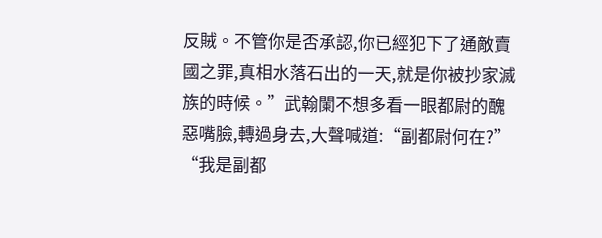反賊。不管你是否承認,你已經犯下了通敵賣國之罪,真相水落石出的一天,就是你被抄家滅族的時候。”武翰闌不想多看一眼都尉的醜惡嘴臉,轉過身去,大聲喊道:“副都尉何在?”
“我是副都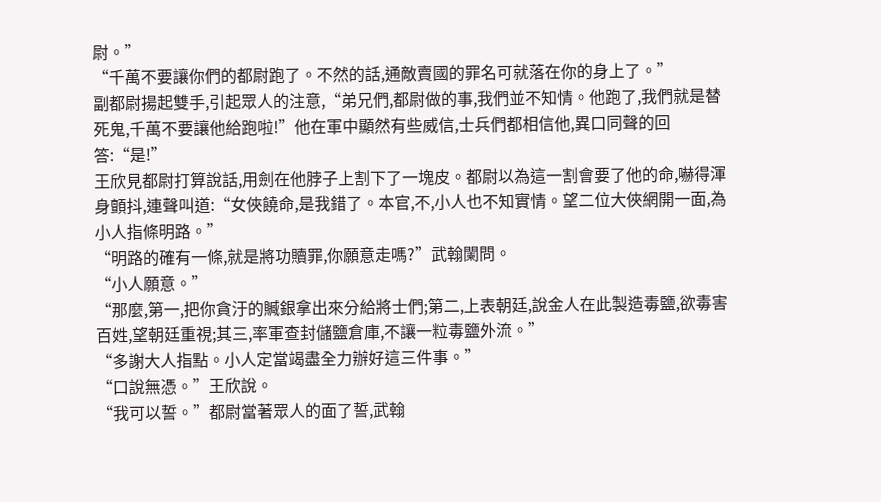尉。”
“千萬不要讓你們的都尉跑了。不然的話,通敵賣國的罪名可就落在你的身上了。”
副都尉揚起雙手,引起眾人的注意,“弟兄們,都尉做的事,我們並不知情。他跑了,我們就是替死鬼,千萬不要讓他給跑啦!”他在軍中顯然有些威信,士兵們都相信他,異口同聲的回答:“是!”
王欣見都尉打算說話,用劍在他脖子上割下了一塊皮。都尉以為這一割會要了他的命,嚇得渾身顫抖,連聲叫道:“女俠饒命,是我錯了。本官,不,小人也不知實情。望二位大俠網開一面,為小人指條明路。”
“明路的確有一條,就是將功贖罪,你願意走嗎?”武翰闌問。
“小人願意。”
“那麼,第一,把你貪汙的贓銀拿出來分給將士們;第二,上表朝廷,說金人在此製造毒鹽,欲毒害百姓,望朝廷重視;其三,率軍查封儲鹽倉庫,不讓一粒毒鹽外流。”
“多謝大人指點。小人定當竭盡全力辦好這三件事。”
“口說無憑。”王欣說。
“我可以誓。”都尉當著眾人的面了誓,武翰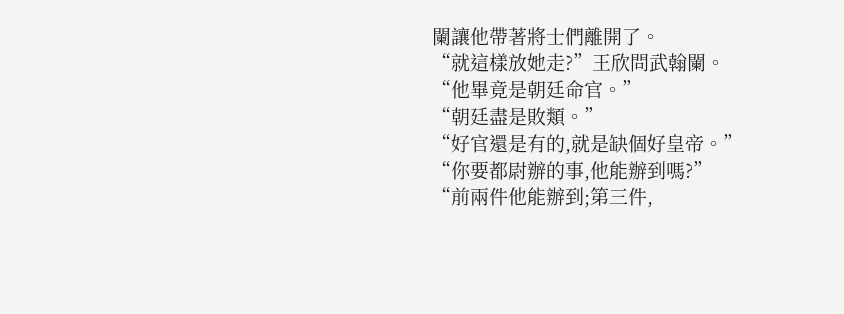闌讓他帶著將士們離開了。
“就這樣放她走?”王欣問武翰闌。
“他畢竟是朝廷命官。”
“朝廷盡是敗類。”
“好官還是有的,就是缺個好皇帝。”
“你要都尉辦的事,他能辦到嗎?”
“前兩件他能辦到;第三件,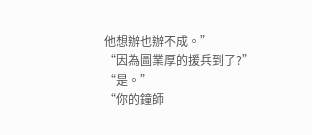他想辦也辦不成。”
“因為圖業厚的援兵到了?”
“是。”
“你的鐘師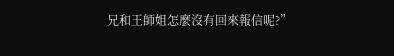兄和王師姐怎麼沒有回來報信呢?”